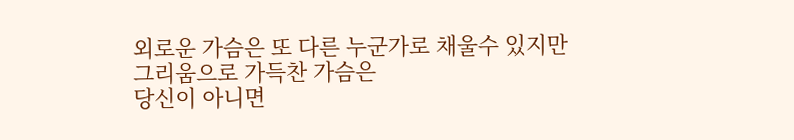외로운 가슴은 또 다른 누군가로 채울수 있지만
그리움으로 가득찬 가슴은
당신이 아니면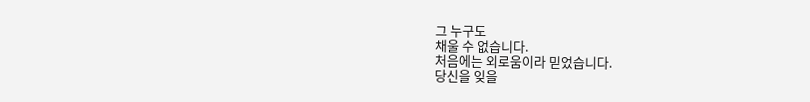그 누구도
채울 수 없습니다.
처음에는 외로움이라 믿었습니다.
당신을 잊을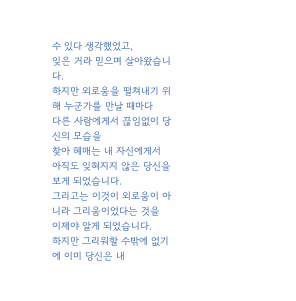수 있다 생각했었고,
잊은 거라 믿으며 살아왔습니다.
하지만 외로움을 떨쳐내기 위해 누군가를 만날 때마다
다른 사람에게서 끊임없이 당신의 모습을
찾아 헤매는 내 자신에게서
아직도 잊혀지지 않은 당신을 보게 되었습니다.
그리고는 이것이 외로움이 아니라 그리움이었다는 것을
이제야 알게 되었습니다.
하지만 그리워할 수밖에 없기에 이미 당신은 내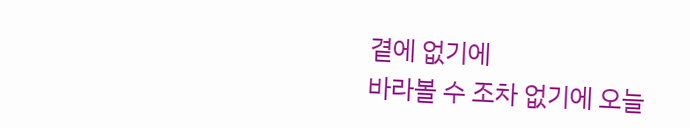곁에 없기에
바라볼 수 조차 없기에 오늘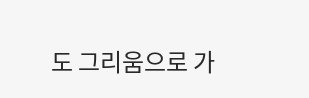도 그리움으로 가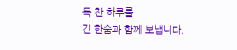득 찬 하루를
긴 한숨과 함께 보냅니다.